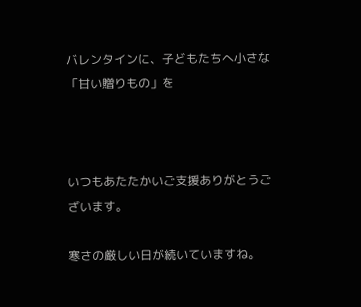バレンタインに、子どもたちへ小さな「甘い贈りもの」を



いつもあたたかいご支援ありがとうございます。

寒さの厳しい日が続いていますね。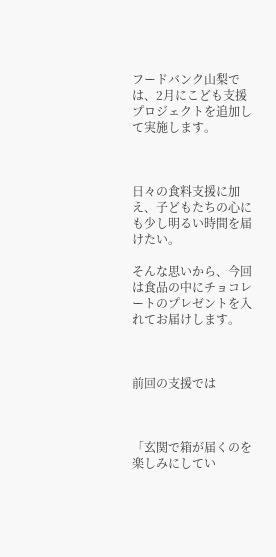フードバンク山梨では、2月にこども支援プロジェクトを追加して実施します。



日々の食料支援に加え、子どもたちの心にも少し明るい時間を届けたい。

そんな思いから、今回は食品の中にチョコレートのプレゼントを入れてお届けします。



前回の支援では



「玄関で箱が届くのを楽しみにしてい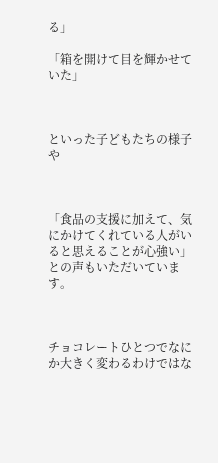る」

「箱を開けて目を輝かせていた」



といった子どもたちの様子や



「食品の支援に加えて、気にかけてくれている人がいると思えることが心強い」との声もいただいています。



チョコレートひとつでなにか大きく変わるわけではな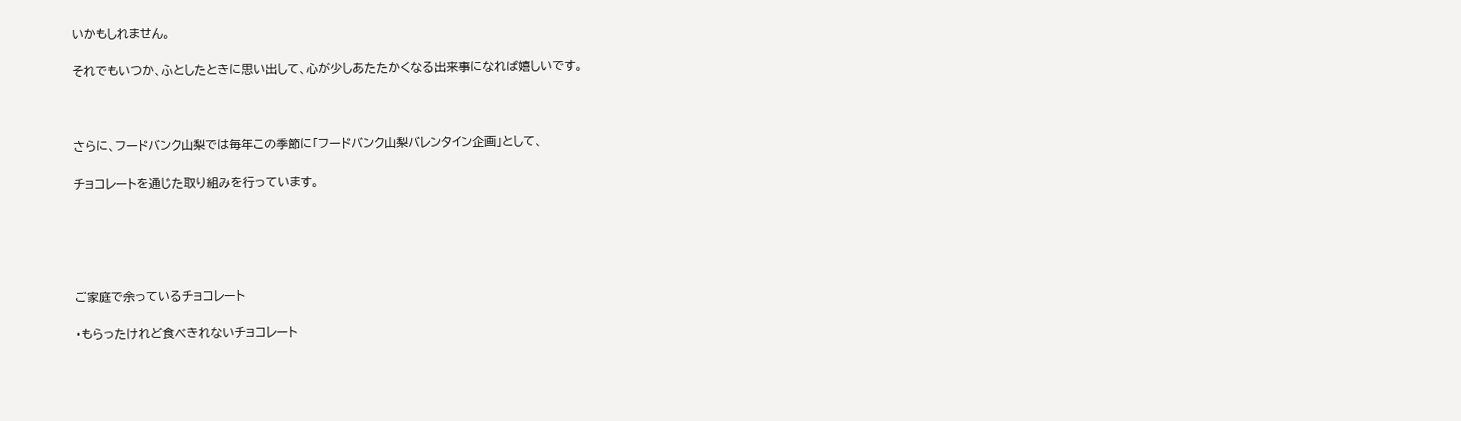いかもしれません。

それでもいつか、ふとしたときに思い出して、心が少しあたたかくなる出来事になれば嬉しいです。



さらに、フードバンク山梨では毎年この季節に「フードバンク山梨バレンタイン企画」として、

チョコレートを通じた取り組みを行っています。





ご家庭で余っているチョコレート

・もらったけれど食べきれないチョコレート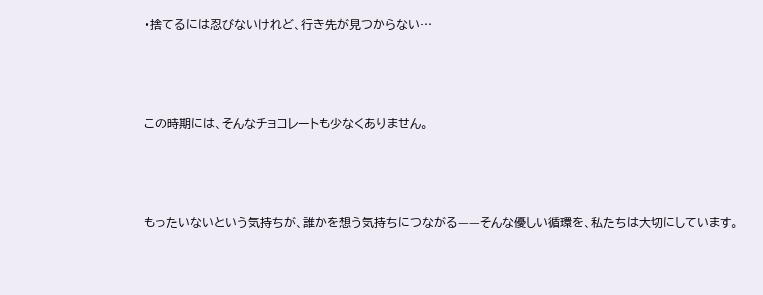・捨てるには忍びないけれど、行き先が見つからない…



この時期には、そんなチョコレートも少なくありません。



もったいないという気持ちが、誰かを想う気持ちにつながる——そんな優しい循環を、私たちは大切にしています。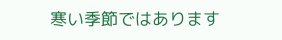寒い季節ではあります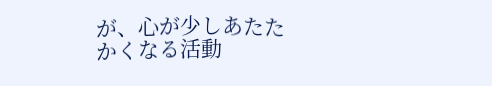が、心が少しあたたかくなる活動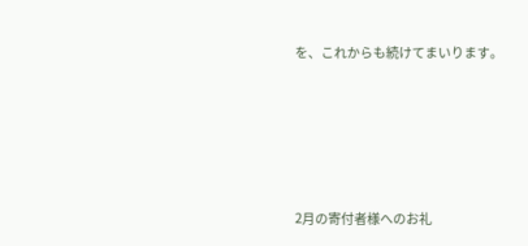を、これからも続けてまいります。





2月の寄付者様へのお礼